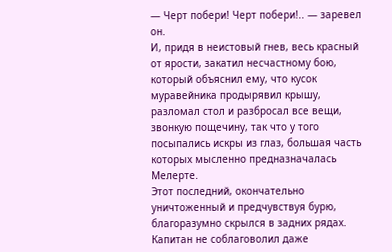— Черт побери! Черт побери!.. — заревел он.
И, придя в неистовый гнев, весь красный от ярости, закатил несчастному бою, который объяснил ему, что кусок муравейника продырявил крышу, разломал стол и разбросал все вещи, звонкую пощечину, так что у того посыпались искры из глаз, большая часть которых мысленно предназначалась Мелерте.
Этот последний, окончательно уничтоженный и предчувствуя бурю, благоразумно скрылся в задних рядах. Капитан не соблаговолил даже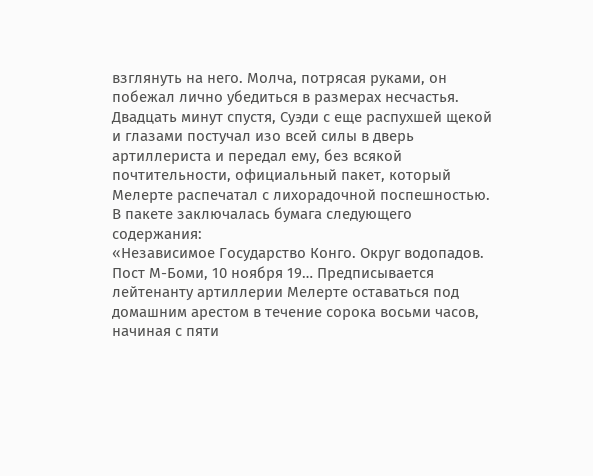взглянуть на него. Молча, потрясая руками, он побежал лично убедиться в размерах несчастья.
Двадцать минут спустя, Суэди с еще распухшей щекой и глазами постучал изо всей силы в дверь артиллериста и передал ему, без всякой почтительности, официальный пакет, который Мелерте распечатал с лихорадочной поспешностью. В пакете заключалась бумага следующего содержания:
«Независимое Государство Конго. Округ водопадов. Пост М-Боми, 10 ноября 19… Предписывается лейтенанту артиллерии Мелерте оставаться под домашним арестом в течение сорока восьми часов, начиная с пяти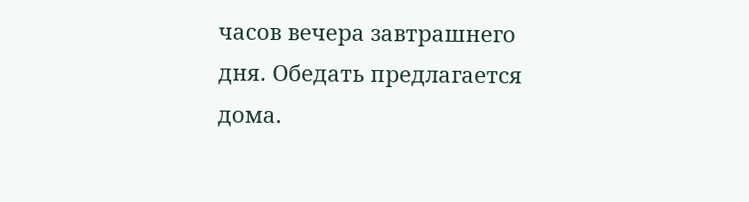часов вечера завтрашнего дня. Обедать предлагается дома.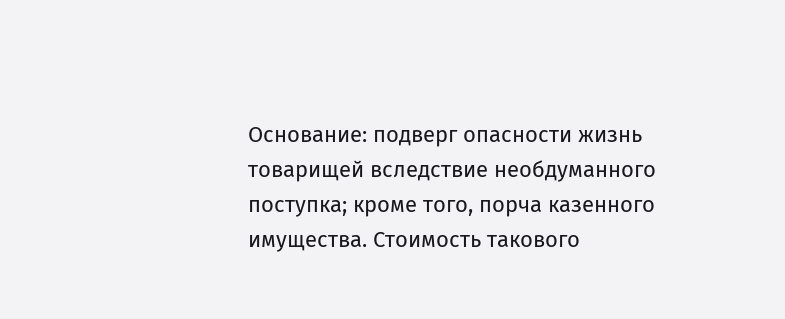Основание: подверг опасности жизнь товарищей вследствие необдуманного поступка; кроме того, порча казенного имущества. Стоимость такового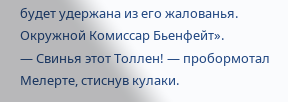будет удержана из его жалованья. Окружной Комиссар Бьенфейт».
— Свинья этот Толлен! — пробормотал Мелерте, стиснув кулаки.